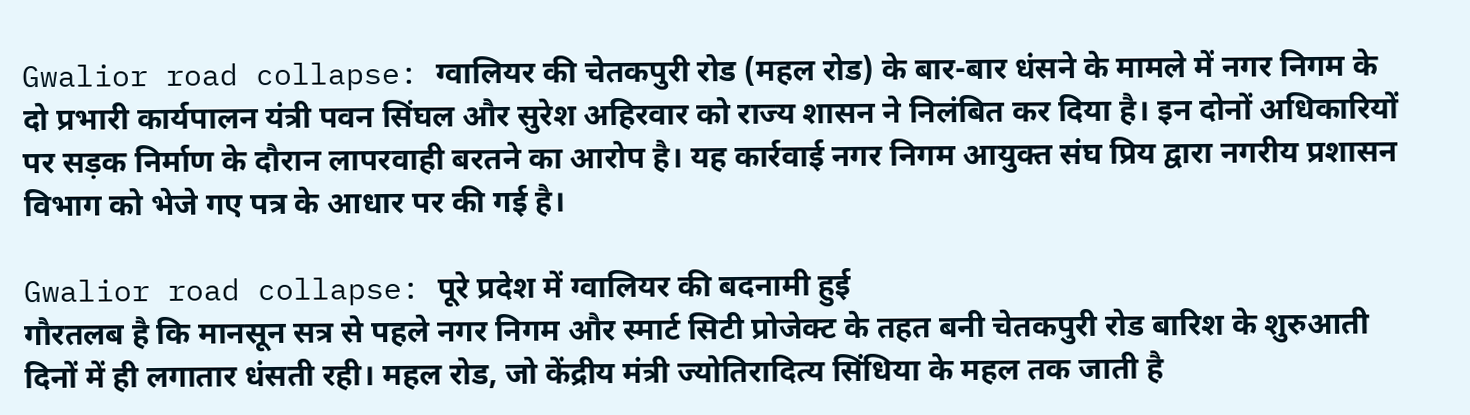Gwalior road collapse: ग्वालियर की चेतकपुरी रोड (महल रोड) के बार-बार धंसने के मामले में नगर निगम के दो प्रभारी कार्यपालन यंत्री पवन सिंघल और सुरेश अहिरवार को राज्य शासन ने निलंबित कर दिया है। इन दोनों अधिकारियों पर सड़क निर्माण के दौरान लापरवाही बरतने का आरोप है। यह कार्रवाई नगर निगम आयुक्त संघ प्रिय द्वारा नगरीय प्रशासन विभाग को भेजे गए पत्र के आधार पर की गई है।

Gwalior road collapse: पूरे प्रदेश में ग्वालियर की बदनामी हुई
गौरतलब है कि मानसून सत्र से पहले नगर निगम और स्मार्ट सिटी प्रोजेक्ट के तहत बनी चेतकपुरी रोड बारिश के शुरुआती दिनों में ही लगातार धंसती रही। महल रोड, जो केंद्रीय मंत्री ज्योतिरादित्य सिंधिया के महल तक जाती है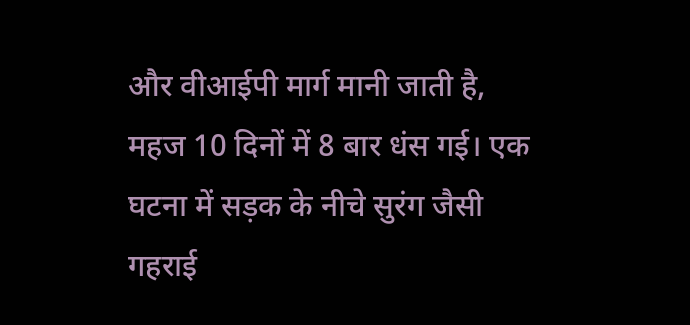और वीआईपी मार्ग मानी जाती है, महज 10 दिनों में 8 बार धंस गई। एक घटना में सड़क के नीचे सुरंग जैसी गहराई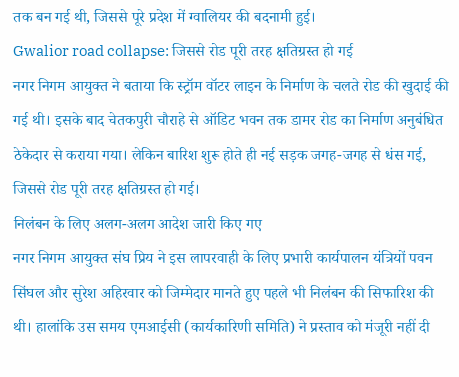तक बन गई थी, जिससे पूरे प्रदेश में ग्वालियर की बदनामी हुई।
Gwalior road collapse: जिससे रोड पूरी तरह क्षतिग्रस्त हो गई
नगर निगम आयुक्त ने बताया कि स्ट्रॉम वॉटर लाइन के निर्माण के चलते रोड की खुदाई की गई थी। इसके बाद चेतकपुरी चौराहे से ऑडिट भवन तक डामर रोड का निर्माण अनुबंधित ठेकेदार से कराया गया। लेकिन बारिश शुरू होते ही नई सड़क जगह-जगह से धंस गई, जिससे रोड पूरी तरह क्षतिग्रस्त हो गई।
निलंबन के लिए अलग-अलग आदेश जारी किए गए
नगर निगम आयुक्त संघ प्रिय ने इस लापरवाही के लिए प्रभारी कार्यपालन यंत्रियों पवन सिंघल और सुरेश अहिरवार को जिम्मेदार मानते हुए पहले भी निलंबन की सिफारिश की थी। हालांकि उस समय एमआईसी (कार्यकारिणी समिति) ने प्रस्ताव को मंजूरी नहीं दी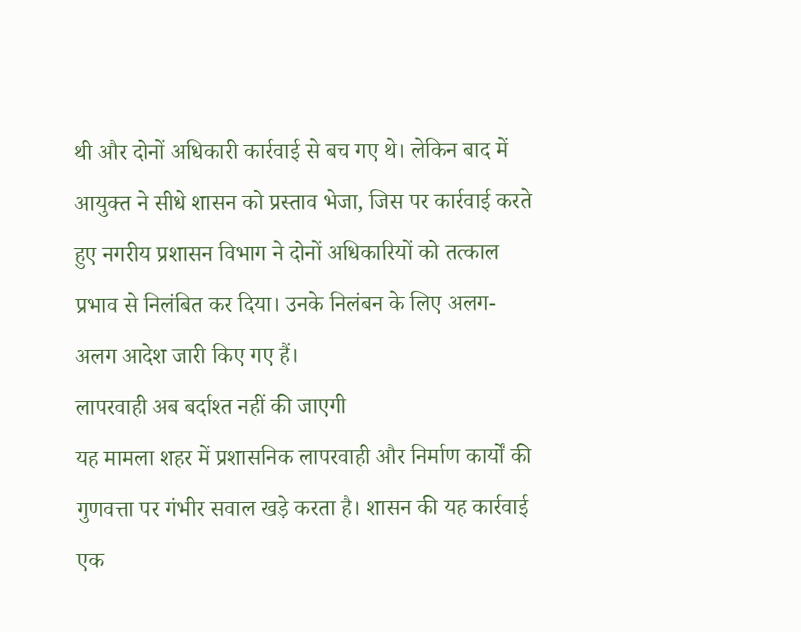थी और दोनों अधिकारी कार्रवाई से बच गए थे। लेकिन बाद में आयुक्त ने सीधे शासन को प्रस्ताव भेजा, जिस पर कार्रवाई करते हुए नगरीय प्रशासन विभाग ने दोनों अधिकारियों को तत्काल प्रभाव से निलंबित कर दिया। उनके निलंबन के लिए अलग-अलग आदेश जारी किए गए हैं।
लापरवाही अब बर्दाश्त नहीं की जाएगी
यह मामला शहर में प्रशासनिक लापरवाही और निर्माण कार्यों की गुणवत्ता पर गंभीर सवाल खड़े करता है। शासन की यह कार्रवाई एक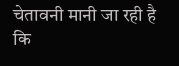चेतावनी मानी जा रही है कि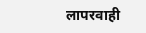लापरवाही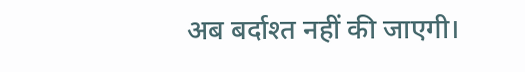अब बर्दाश्त नहीं की जाएगी।